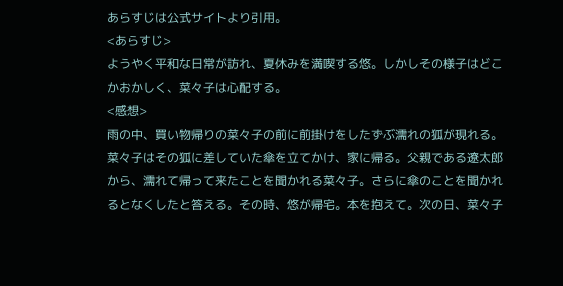あらすじは公式サイトより引用。
<あらすじ>
ようやく平和な日常が訪れ、夏休みを満喫する悠。しかしその様子はどこかおかしく、菜々子は心配する。
<感想>
雨の中、買い物帰りの菜々子の前に前掛けをしたずぶ濡れの狐が現れる。菜々子はその狐に差していた傘を立てかけ、家に帰る。父親である遼太郎から、濡れて帰って来たことを聞かれる菜々子。さらに傘のことを聞かれるとなくしたと答える。その時、悠が帰宅。本を抱えて。次の日、菜々子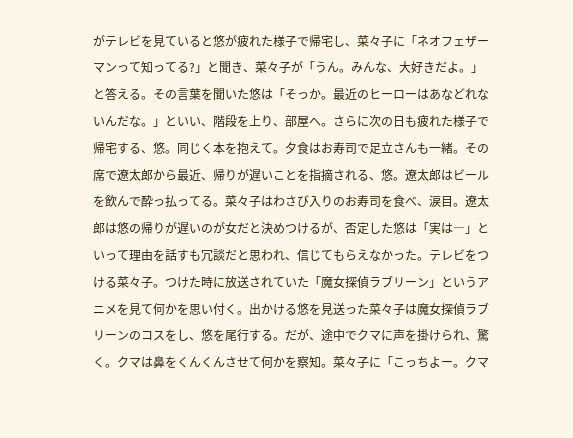がテレビを見ていると悠が疲れた様子で帰宅し、菜々子に「ネオフェザーマンって知ってる?」と聞き、菜々子が「うん。みんな、大好きだよ。」と答える。その言葉を聞いた悠は「そっか。最近のヒーローはあなどれないんだな。」といい、階段を上り、部屋へ。さらに次の日も疲れた様子で帰宅する、悠。同じく本を抱えて。夕食はお寿司で足立さんも一緒。その席で遼太郎から最近、帰りが遅いことを指摘される、悠。遼太郎はビールを飲んで酔っ払ってる。菜々子はわさび入りのお寿司を食べ、涙目。遼太郎は悠の帰りが遅いのが女だと決めつけるが、否定した悠は「実は―」といって理由を話すも冗談だと思われ、信じてもらえなかった。テレビをつける菜々子。つけた時に放送されていた「魔女探偵ラブリーン」というアニメを見て何かを思い付く。出かける悠を見送った菜々子は魔女探偵ラブリーンのコスをし、悠を尾行する。だが、途中でクマに声を掛けられ、驚く。クマは鼻をくんくんさせて何かを察知。菜々子に「こっちよー。クマ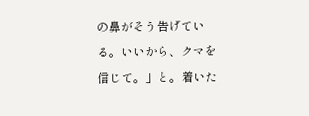の鼻がそう告げている。いいから、クマを信じて。」と。着いた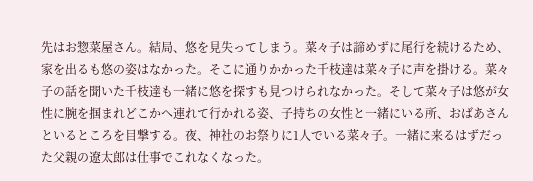先はお惣菜屋さん。結局、悠を見失ってしまう。菜々子は諦めずに尾行を続けるため、家を出るも悠の姿はなかった。そこに通りかかった千枝達は菜々子に声を掛ける。菜々子の話を聞いた千枝達も一緒に悠を探すも見つけられなかった。そして菜々子は悠が女性に腕を掴まれどこかへ連れて行かれる姿、子持ちの女性と一緒にいる所、おばあさんといるところを目撃する。夜、神社のお祭りに1人でいる菜々子。一緒に来るはずだった父親の遼太郎は仕事でこれなくなった。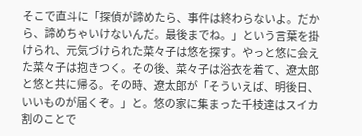そこで直斗に「探偵が諦めたら、事件は終わらないよ。だから、諦めちゃいけないんだ。最後までね。」という言葉を掛けられ、元気づけられた菜々子は悠を探す。やっと悠に会えた菜々子は抱きつく。その後、菜々子は浴衣を着て、遼太郎と悠と共に帰る。その時、遼太郎が「そういえば、明後日、いいものが届くぞ。」と。悠の家に集まった千枝達はスイカ割のことで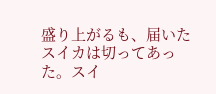盛り上がるも、届いたスイカは切ってあった。スイ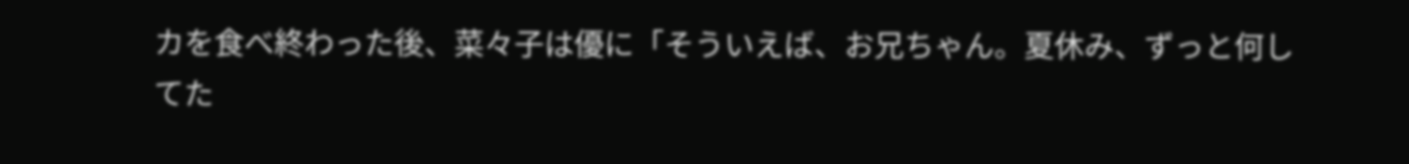カを食べ終わった後、菜々子は優に「そういえば、お兄ちゃん。夏休み、ずっと何してた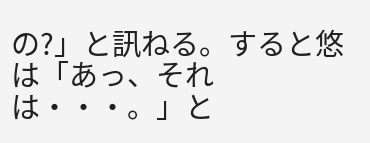の?」と訊ねる。すると悠は「あっ、それは・・・。」と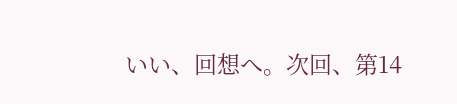いい、回想へ。次回、第14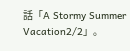話「A Stormy Summer Vacation2/2」。